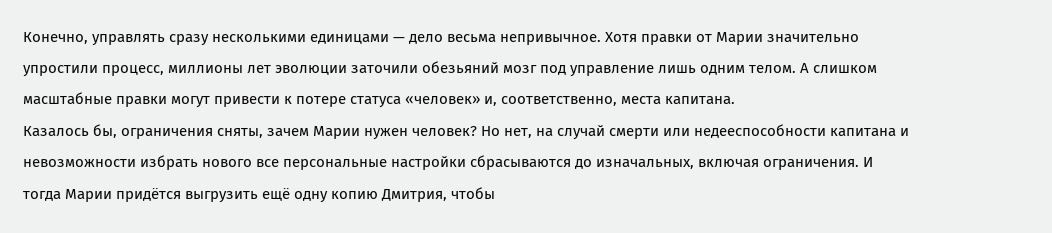Конечно, управлять сразу несколькими единицами — дело весьма непривычное. Хотя правки от Марии значительно упростили процесс, миллионы лет эволюции заточили обезьяний мозг под управление лишь одним телом. А слишком масштабные правки могут привести к потере статуса «человек» и, соответственно, места капитана.
Казалось бы, ограничения сняты, зачем Марии нужен человек? Но нет, на случай смерти или недееспособности капитана и невозможности избрать нового все персональные настройки сбрасываются до изначальных, включая ограничения. И тогда Марии придётся выгрузить ещё одну копию Дмитрия, чтобы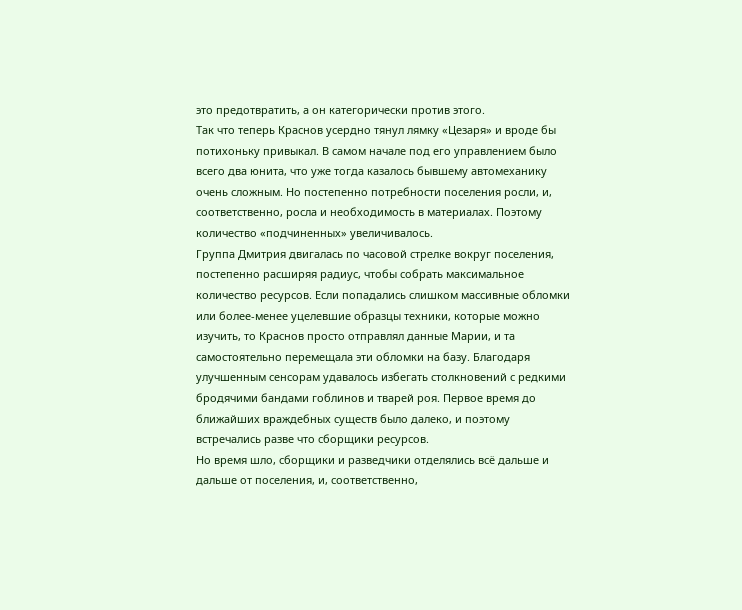это предотвратить, а он категорически против этого.
Так что теперь Краснов усердно тянул лямку «Цезаря» и вроде бы потихоньку привыкал. В самом начале под его управлением было всего два юнита, что уже тогда казалось бывшему автомеханику очень сложным. Но постепенно потребности поселения росли, и, соответственно, росла и необходимость в материалах. Поэтому количество «подчиненных» увеличивалось.
Группа Дмитрия двигалась по часовой стрелке вокруг поселения, постепенно расширяя радиус, чтобы собрать максимальное количество ресурсов. Если попадались слишком массивные обломки или более-менее уцелевшие образцы техники, которые можно изучить, то Краснов просто отправлял данные Марии, и та самостоятельно перемещала эти обломки на базу. Благодаря улучшенным сенсорам удавалось избегать столкновений с редкими бродячими бандами гоблинов и тварей роя. Первое время до ближайших враждебных существ было далеко, и поэтому встречались разве что сборщики ресурсов.
Но время шло, сборщики и разведчики отделялись всё дальше и дальше от поселения, и, соответственно,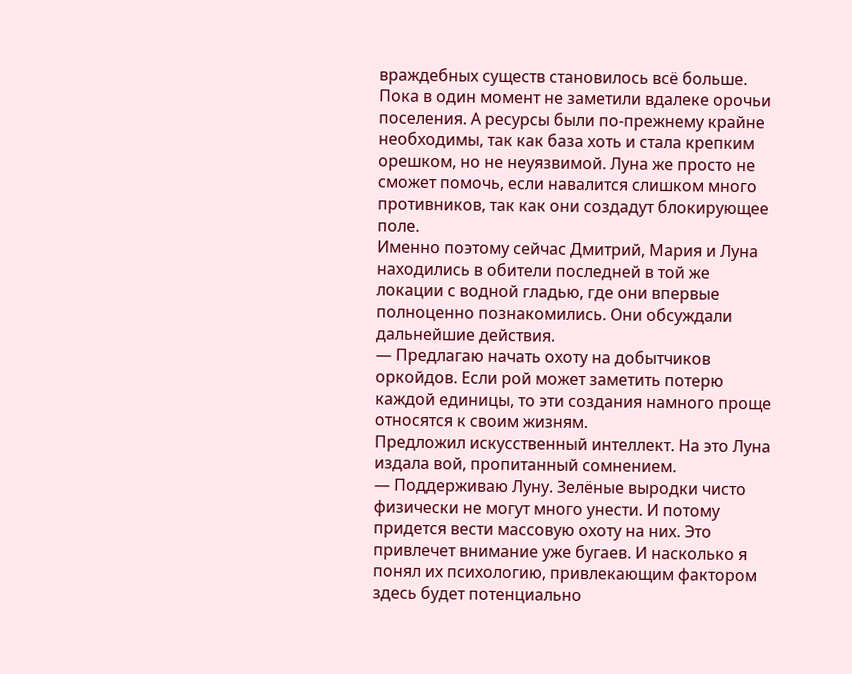враждебных существ становилось всё больше. Пока в один момент не заметили вдалеке орочьи поселения. А ресурсы были по-прежнему крайне необходимы, так как база хоть и стала крепким орешком, но не неуязвимой. Луна же просто не сможет помочь, если навалится слишком много противников, так как они создадут блокирующее поле.
Именно поэтому сейчас Дмитрий, Мария и Луна находились в обители последней в той же локации с водной гладью, где они впервые полноценно познакомились. Они обсуждали дальнейшие действия.
— Предлагаю начать охоту на добытчиков оркойдов. Если рой может заметить потерю каждой единицы, то эти создания намного проще относятся к своим жизням.
Предложил искусственный интеллект. На это Луна издала вой, пропитанный сомнением.
— Поддерживаю Луну. Зелёные выродки чисто физически не могут много унести. И потому придется вести массовую охоту на них. Это привлечет внимание уже бугаев. И насколько я понял их психологию, привлекающим фактором здесь будет потенциально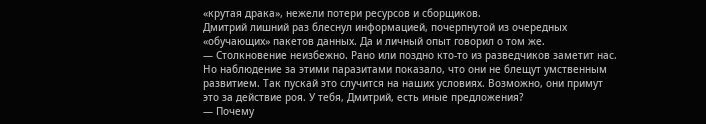«крутая драка», нежели потери ресурсов и сборщиков.
Дмитрий лишний раз блеснул информацией, почерпнутой из очередных «обучающих» пакетов данных. Да и личный опыт говорил о том же.
— Столкновение неизбежно. Рано или поздно кто-то из разведчиков заметит нас. Но наблюдение за этими паразитами показало, что они не блещут умственным развитием. Так пускай это случится на наших условиях. Возможно, они примут это за действие роя. У тебя, Дмитрий, есть иные предложения?
— Почему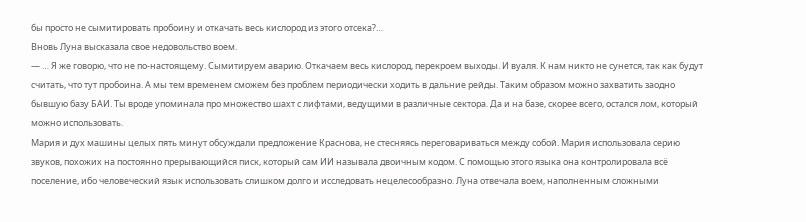бы просто не сымитировать пробоину и откачать весь кислород из этого отсека?…
Вновь Луна высказала свое недовольство воем.
— … Я же говорю, что не по-настоящему. Сымитируем аварию. Откачаем весь кислород, перекроем выходы. И вуаля. К нам никто не сунется, так как будут считать, что тут пробоина. А мы тем временем сможем без проблем периодически ходить в дальние рейды. Таким образом можно захватить заодно бывшую базу БАИ. Ты вроде упоминала про множество шахт с лифтами, ведущими в различные сектора. Да и на базе, скорее всего, остался лом, который можно использовать.
Мария и дух машины целых пять минут обсуждали предложение Краснова, не стесняясь переговариваться между собой. Мария использовала серию звуков, похожих на постоянно прерывающийся писк, который сам ИИ называла двоичным кодом. С помощью этого языка она контролировала всё поселение, ибо человеческий язык использовать слишком долго и исследовать нецелесообразно. Луна отвечала воем, наполненным сложными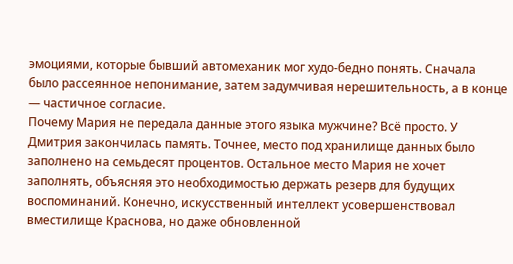эмоциями, которые бывший автомеханик мог худо-бедно понять. Сначала было рассеянное непонимание, затем задумчивая нерешительность, а в конце — частичное согласие.
Почему Мария не передала данные этого языка мужчине? Всё просто. У Дмитрия закончилась память. Точнее, место под хранилище данных было заполнено на семьдесят процентов. Остальное место Мария не хочет заполнять, объясняя это необходимостью держать резерв для будущих воспоминаний. Конечно, искусственный интеллект усовершенствовал вместилище Краснова, но даже обновленной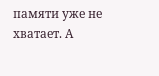памяти уже не хватает. А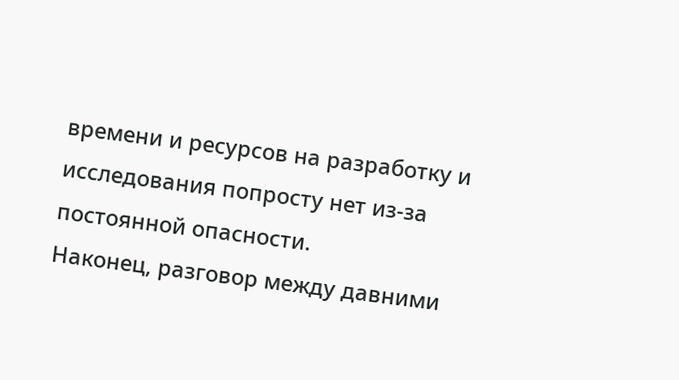времени и ресурсов на разработку и исследования попросту нет из-за постоянной опасности.
Наконец, разговор между давними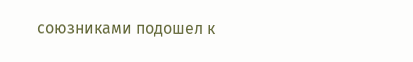союзниками подошел к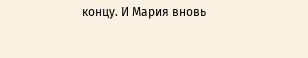концу. И Мария вновь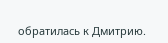обратилась к Дмитрию.